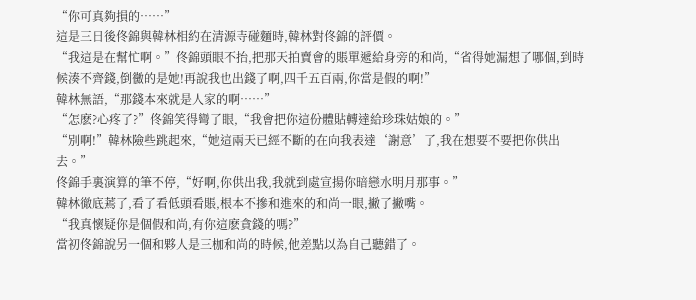“你可真夠損的……”
這是三日後佟錦與韓林相約在清源寺碰麵時,韓林對佟錦的評價。
“我這是在幫忙啊。”佟錦頭眼不抬,把那天拍賣會的賬單遞給身旁的和尚,“省得她漏想了哪個,到時候湊不齊錢,倒黴的是她!再說我也出錢了啊,四千五百兩,你當是假的啊!”
韓林無語,“那錢本來就是人家的啊……”
“怎麽?心疼了?”佟錦笑得彎了眼,“我會把你這份體貼轉達給珍珠姑娘的。”
“別啊!”韓林險些跳起來,“她這兩天已經不斷的在向我表達‘謝意’了,我在想要不要把你供出去。”
佟錦手裏演算的筆不停,“好啊,你供出我,我就到處宣揚你暗戀水明月那事。”
韓林徹底蔫了,看了看低頭看賬,根本不摻和進來的和尚一眼,撇了撇嘴。
“我真懷疑你是個假和尚,有你這麽貪錢的嗎?”
當初佟錦說另一個和夥人是三枷和尚的時候,他差點以為自己聽錯了。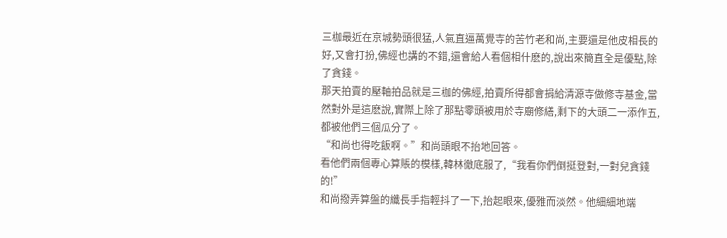三枷最近在京城勢頭很猛,人氣直逼萬覺寺的苦竹老和尚,主要還是他皮相長的好,又會打扮,佛經也講的不錯,還會給人看個相什麽的,說出來簡直全是優點,除了貪錢。
那天拍賣的壓軸拍品就是三枷的佛經,拍賣所得都會捐給清源寺做修寺基金,當然對外是這麽說,實際上除了那點零頭被用於寺廟修繕,剩下的大頭二一添作五,都被他們三個瓜分了。
“和尚也得吃飯啊。”和尚頭眼不抬地回答。
看他們兩個專心算賬的模樣,韓林徹底服了,“我看你們倒挺登對,一對兒貪錢的!”
和尚撥弄算盤的纖長手指輕抖了一下,抬起眼來,優雅而淡然。他細細地端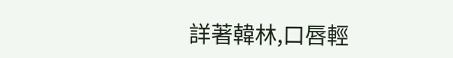詳著韓林,口唇輕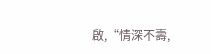啟,“情深不壽,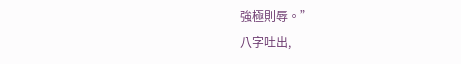強極則辱。”
八字吐出,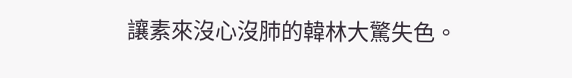讓素來沒心沒肺的韓林大驚失色。